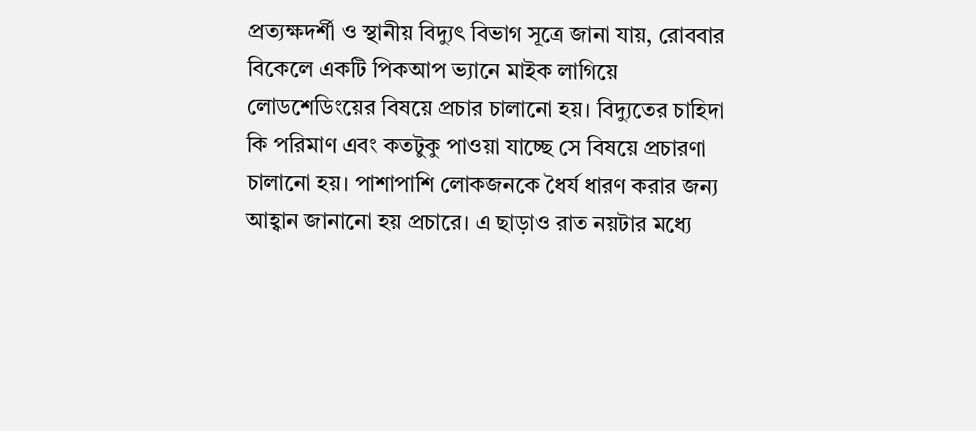প্রত্যক্ষদর্শী ও স্থানীয় বিদ্যুৎ বিভাগ সূত্রে জানা যায়, রোববার বিকেলে একটি পিকআপ ভ্যানে মাইক লাগিয়ে লোডশেডিংয়ের বিষয়ে প্রচার চালানো হয়। বিদ্যুতের চাহিদা কি পরিমাণ এবং কতটুকু পাওয়া যাচ্ছে সে বিষয়ে প্রচারণা চালানো হয়। পাশাপাশি লোকজনকে ধৈর্য ধারণ করার জন্য আহ্বান জানানো হয় প্রচারে। এ ছাড়াও রাত নয়টার মধ্যে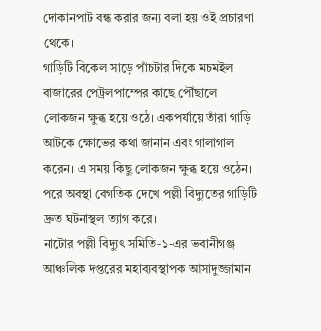দোকানপাট বন্ধ করার জন্য বলা হয় ওই প্রচারণা থেকে।
গাড়িটি বিকেল সাড়ে পাঁচটার দিকে মচমইল বাজারের পেট্রলপাম্পের কাছে পৌঁছালে লোকজন ক্ষুব্ধ হয়ে ওঠে। একপর্যায়ে তাঁরা গাড়ি আটকে ক্ষোভের কথা জানান এবং গালাগাল করেন। এ সময় কিছু লোকজন ক্ষুব্ধ হয়ে ওঠেন। পরে অবস্থা বেগতিক দেখে পল্লী বিদ্যুতের গাড়িটি দ্রুত ঘটনাস্থল ত্যাগ করে।
নাটোর পল্লী বিদ্যুৎ সমিতি-১-এর ভবানীগঞ্জ আঞ্চলিক দপ্তরের মহাব্যবস্থাপক আসাদুজ্জামান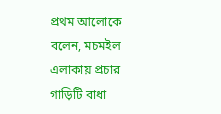প্রথম আলোকে বলেন, মচমইল এলাকায় প্রচার গাড়িটি বাধা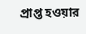প্রাপ্ত হওয়ার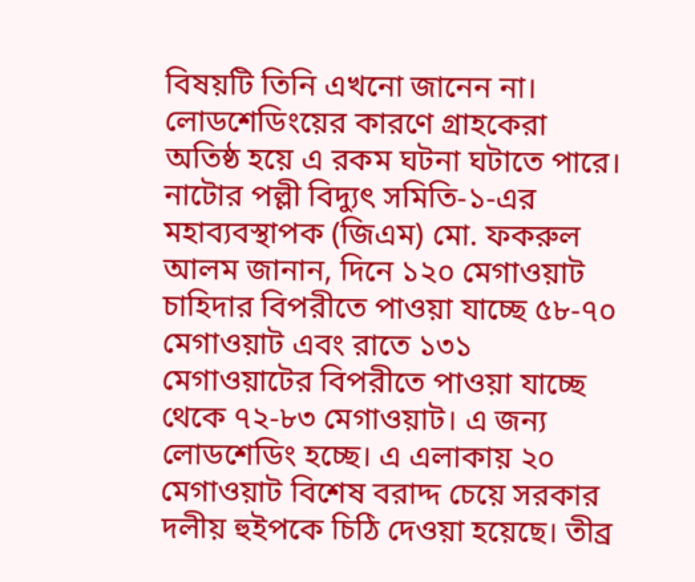বিষয়টি তিনি এখনো জানেন না। লোডশেডিংয়ের কারণে গ্রাহকেরা অতিষ্ঠ হয়ে এ রকম ঘটনা ঘটাতে পারে।
নাটোর পল্লী বিদ্যুৎ সমিতি-১-এর মহাব্যবস্থাপক (জিএম) মো. ফকরুল আলম জানান, দিনে ১২০ মেগাওয়াট চাহিদার বিপরীতে পাওয়া যাচ্ছে ৫৮-৭০ মেগাওয়াট এবং রাতে ১৩১ মেগাওয়াটের বিপরীতে পাওয়া যাচ্ছে থেকে ৭২-৮৩ মেগাওয়াট। এ জন্য লোডশেডিং হচ্ছে। এ এলাকায় ২০ মেগাওয়াট বিশেষ বরাদ্দ চেয়ে সরকার দলীয় হুইপকে চিঠি দেওয়া হয়েছে। তীব্র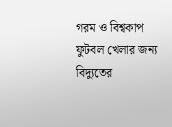গরম ও বিশ্বকাপ ফুটবল খেলার জন্য বিদ্যুতের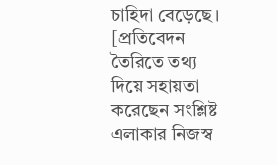চাহিদা বেড়েছে।
[প্রতিবেদন তৈরিতে তথ্য দিয়ে সহায়তা করেছেন সংশ্লিষ্ট এলাকার নিজস্ব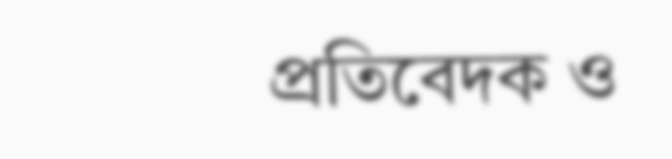প্রতিবেদক ও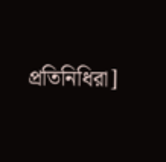প্রতিনিধিরা]